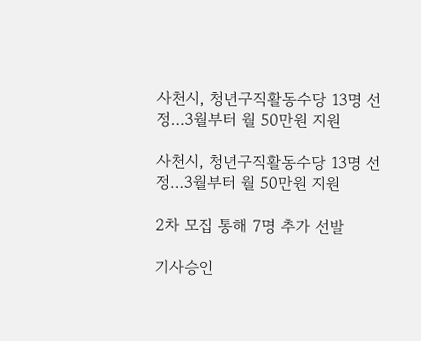사천시, 청년구직활동수당 13명 선정…3월부터 월 50만원 지원

사천시, 청년구직활동수당 13명 선정…3월부터 월 50만원 지원

2차 모집 통해 7명 추가 선발

기사승인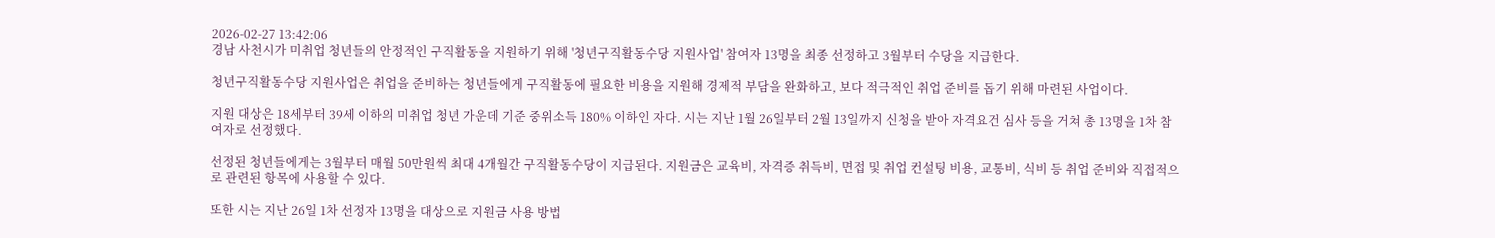2026-02-27 13:42:06
경남 사천시가 미취업 청년들의 안정적인 구직활동을 지원하기 위해 '청년구직활동수당 지원사업' 참여자 13명을 최종 선정하고 3월부터 수당을 지급한다.

청년구직활동수당 지원사업은 취업을 준비하는 청년들에게 구직활동에 필요한 비용을 지원해 경제적 부담을 완화하고, 보다 적극적인 취업 준비를 돕기 위해 마련된 사업이다.

지원 대상은 18세부터 39세 이하의 미취업 청년 가운데 기준 중위소득 180% 이하인 자다. 시는 지난 1월 26일부터 2월 13일까지 신청을 받아 자격요건 심사 등을 거쳐 총 13명을 1차 참여자로 선정했다.

선정된 청년들에게는 3월부터 매월 50만원씩 최대 4개월간 구직활동수당이 지급된다. 지원금은 교육비, 자격증 취득비, 면접 및 취업 컨설팅 비용, 교통비, 식비 등 취업 준비와 직접적으로 관련된 항목에 사용할 수 있다.

또한 시는 지난 26일 1차 선정자 13명을 대상으로 지원금 사용 방법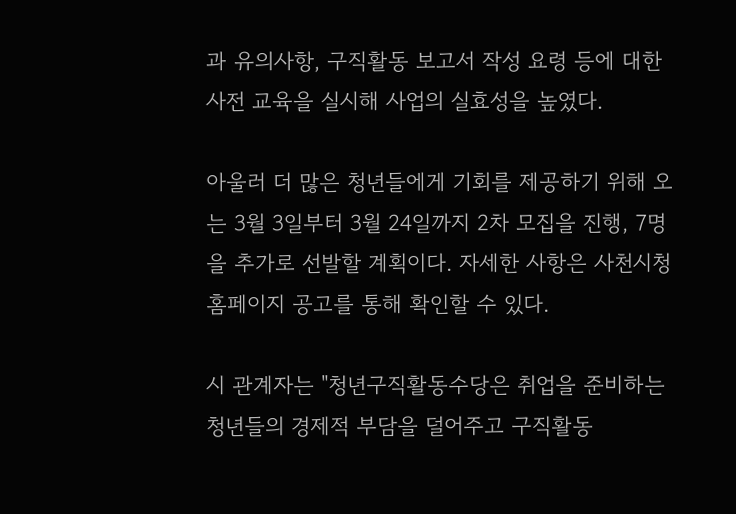과 유의사항, 구직활동 보고서 작성 요령 등에 대한 사전 교육을 실시해 사업의 실효성을 높였다.

아울러 더 많은 청년들에게 기회를 제공하기 위해 오는 3월 3일부터 3월 24일까지 2차 모집을 진행, 7명을 추가로 선발할 계획이다. 자세한 사항은 사천시청 홈페이지 공고를 통해 확인할 수 있다.

시 관계자는 "청년구직활동수당은 취업을 준비하는 청년들의 경제적 부담을 덜어주고 구직활동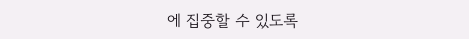에 집중할 수 있도록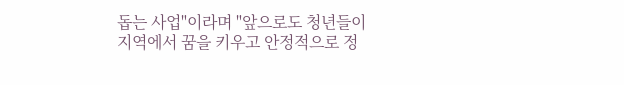돕는 사업"이라며 "앞으로도 청년들이 지역에서 꿈을 키우고 안정적으로 정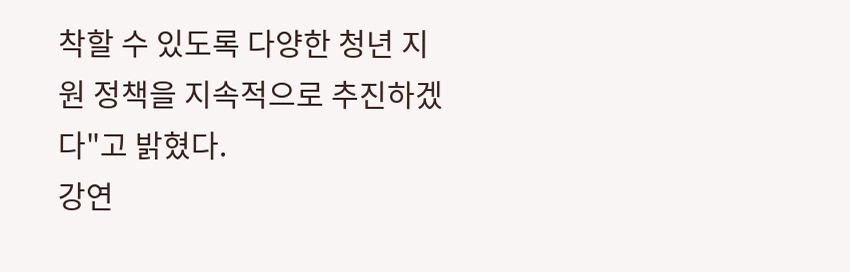착할 수 있도록 다양한 청년 지원 정책을 지속적으로 추진하겠다"고 밝혔다.
강연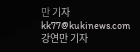만 기자
kk77@kukinews.com
강연만 기자